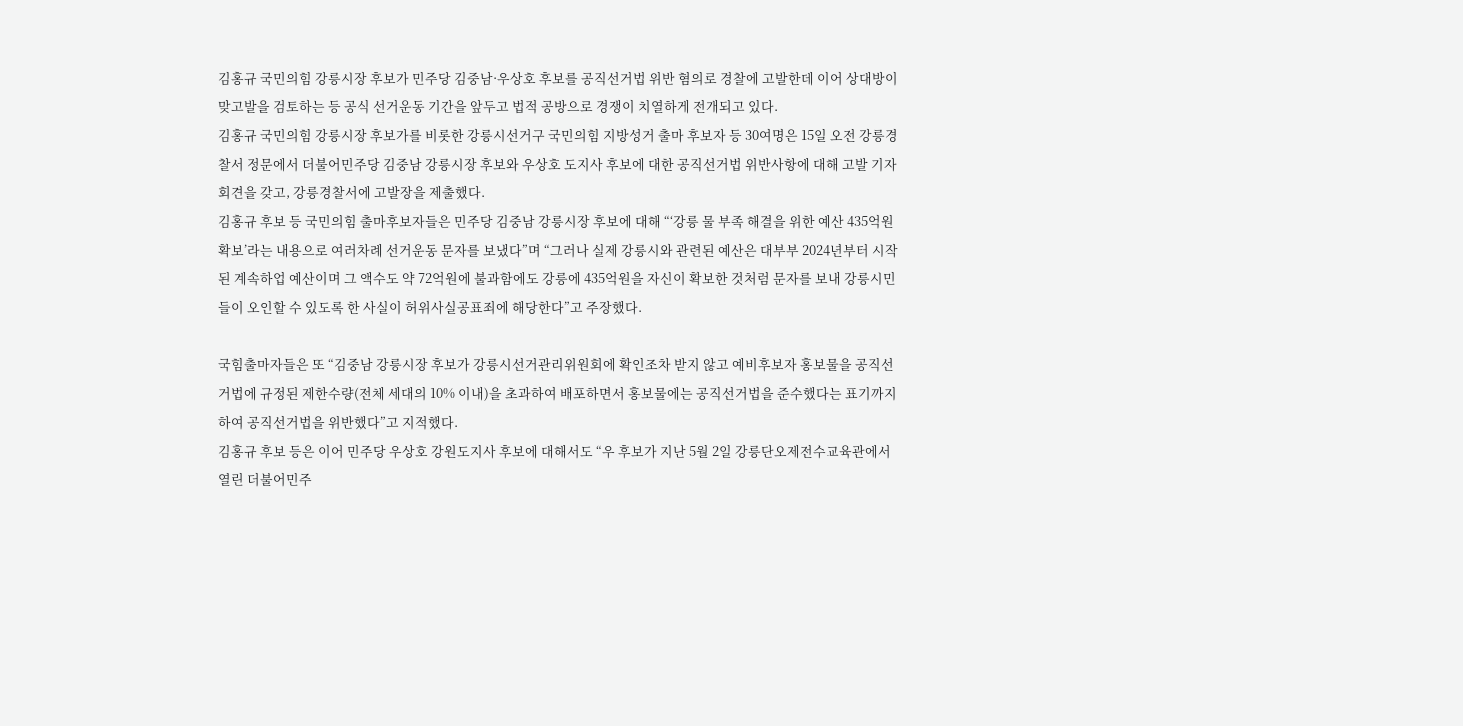김홍규 국민의힘 강릉시장 후보가 민주당 김중남·우상호 후보를 공직선거법 위반 혐의로 경찰에 고발한데 이어 상대방이 맞고발을 검토하는 등 공식 선거운동 기간을 앞두고 법적 공방으로 경쟁이 치열하게 전개되고 있다.
김홍규 국민의힘 강릉시장 후보가를 비롯한 강릉시선거구 국민의힘 지방성거 출마 후보자 등 30여명은 15일 오전 강릉경찰서 정문에서 더불어민주당 김중남 강릉시장 후보와 우상호 도지사 후보에 대한 공직선거법 위반사항에 대해 고발 기자회견을 갖고, 강릉경찰서에 고발장을 제출했다.
김홍규 후보 등 국민의힘 출마후보자들은 민주당 김중남 강릉시장 후보에 대해 “‘강릉 물 부족 해결을 위한 예산 435억원 확보’라는 내용으로 여러차례 선거운동 문자를 보냈다”며 “그러나 실제 강릉시와 관련된 예산은 대부부 2024년부터 시작된 계속하업 예산이며 그 액수도 약 72억원에 불과함에도 강릉에 435억원을 자신이 확보한 것처럼 문자를 보내 강릉시민들이 오인할 수 있도록 한 사실이 허위사실공표죄에 해당한다”고 주장했다.

국힘출마자들은 또 “김중남 강릉시장 후보가 강릉시선거관리위원회에 확인조차 받지 않고 예비후보자 홍보물을 공직선거법에 규정된 제한수량(전체 세대의 10% 이내)을 초과하여 배포하면서 홍보물에는 공직선거법을 준수했다는 표기까지 하여 공직선거법을 위반했다”고 지적했다.
김홍규 후보 등은 이어 민주당 우상호 강원도지사 후보에 대해서도 “우 후보가 지난 5월 2일 강릉단오제전수교육관에서 열린 더불어민주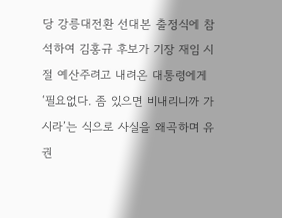당 강릉대전환 선대본 출정식에 참석하여 김홍규 후보가 기장 재임 시절 예산주려고 내려온 대통령에게 ‘필요없다. 좀 있으면 비내리니까 가시라’는 식으로 사실을 왜곡하며 유권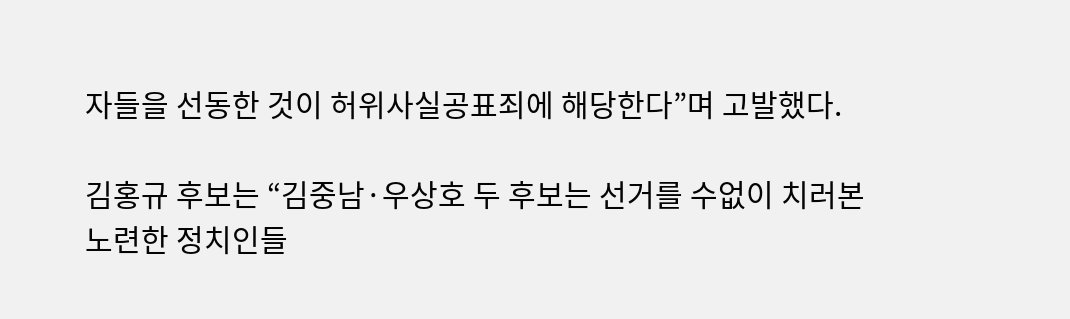자들을 선동한 것이 허위사실공표죄에 해당한다”며 고발했다.

김홍규 후보는 “김중남·우상호 두 후보는 선거를 수없이 치러본 노련한 정치인들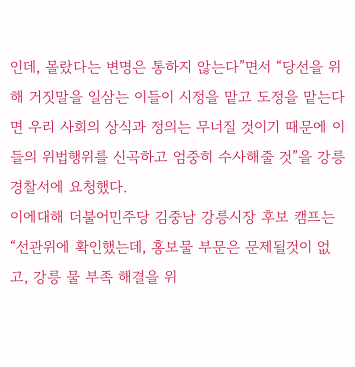인데, 몰랐다는 변명은 통하지 않는다”면서 “당선을 위해 거짓말을 일삼는 이들이 시정을 맡고 도정을 맡는다면 우리 사회의 상식과 정의는 무너질 것이기 때문에 이들의 위법행위를 신곡하고 엄중히 수사해줄 것”을 강릉경찰서에 요청했다.
이에대해 더불어민주당 김중남 강릉시장 후보 캠프는 “선관위에 확인했는데, 홍보물 부문은 문제될것이 없고, 강릉 물 부족 해결을 위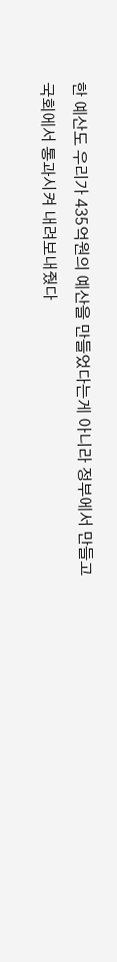한 예산도 우리가 435억원의 예산을 만들었다는게 아니라 정부에서 만들고 국회에서 통과시켜 내려보내줬다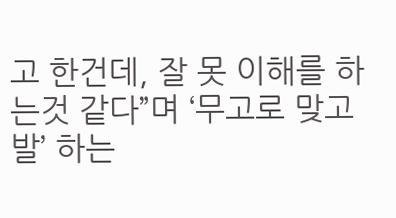고 한건데, 잘 못 이해를 하는것 같다”며 ‘무고로 맞고발’ 하는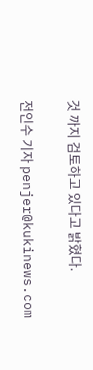것 까지 검토하고 있다고 밝혔다.

전인수 기자 penjer@kukinews.com